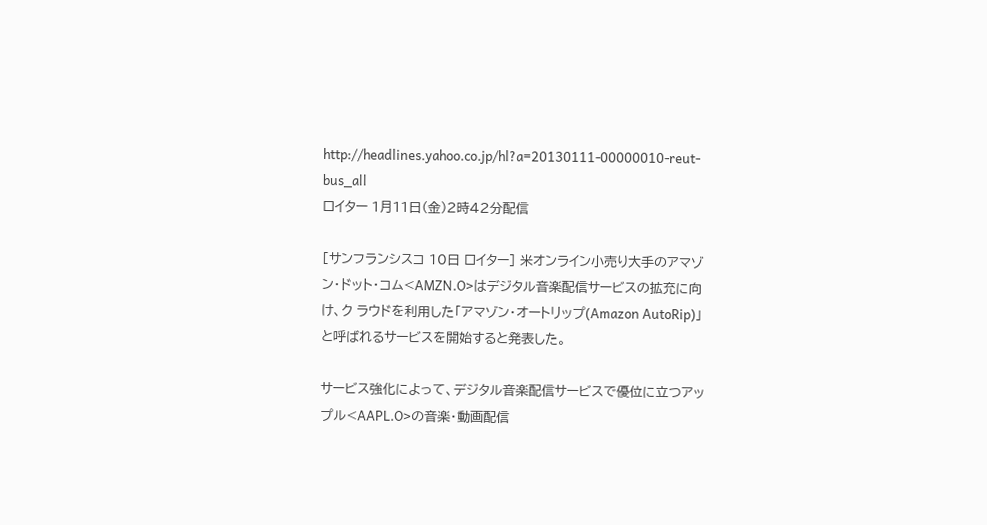http://headlines.yahoo.co.jp/hl?a=20130111-00000010-reut-bus_all
ロイター 1月11日(金)2時42分配信

[サンフランシスコ 10日 ロイター] 米オンライン小売り大手のアマゾン・ドット・コム<AMZN.O>はデジタル音楽配信サービスの拡充に向け、ク ラウドを利用した「アマゾン・オートリップ(Amazon AutoRip)」と呼ばれるサービスを開始すると発表した。

サービス強化によって、デジタル音楽配信サービスで優位に立つアップル<AAPL.O>の音楽・動画配信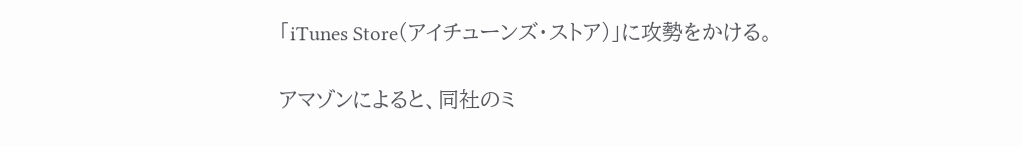「iTunes Store(アイチューンズ・ストア)」に攻勢をかける。

アマゾンによると、同社のミ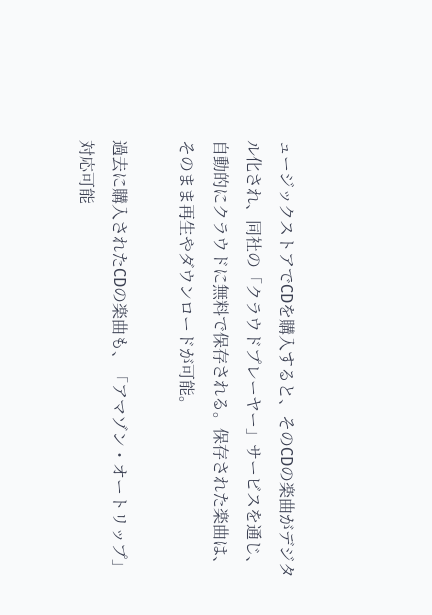ュージックストアでCDを購入すると、そのCDの楽曲がデジタル化され、同社の「クラウドプレーヤー」サービスを通じ、自動的にクラウドに無料で保存される。保存された楽曲は、そのまま再生やダウンロードが可能。

過去に購入されたCDの楽曲も、「アマゾン・オートリップ」対応可能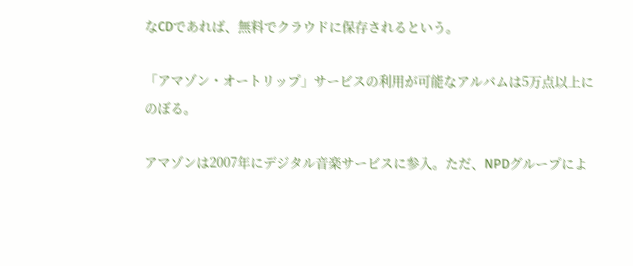なCDであれば、無料でクラウドに保存されるという。

「アマゾン・オートリップ」サービスの利用が可能なアルバムは5万点以上にのぼる。

アマゾンは2007年にデジタル音楽サービスに参入。ただ、NPDグループによ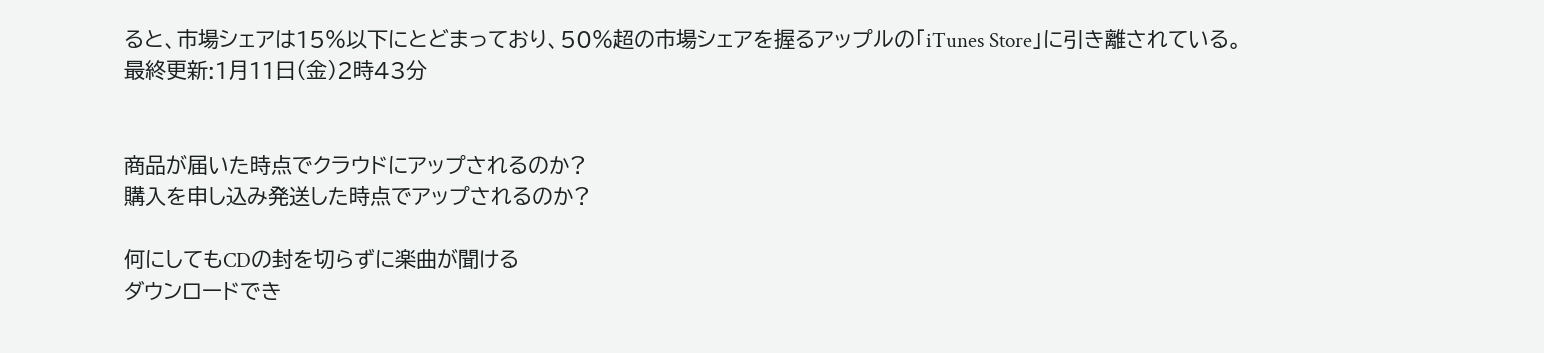ると、市場シェアは15%以下にとどまっており、50%超の市場シェアを握るアップルの「iTunes Store」に引き離されている。
最終更新:1月11日(金)2時43分


商品が届いた時点でクラウドにアップされるのか?
購入を申し込み発送した時点でアップされるのか?

何にしてもCDの封を切らずに楽曲が聞ける
ダウンロードでき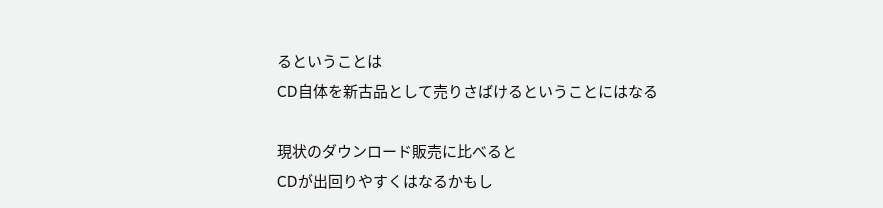るということは
CD自体を新古品として売りさばけるということにはなる

現状のダウンロード販売に比べると
CDが出回りやすくはなるかもし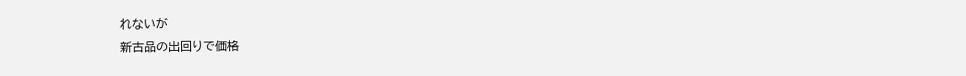れないが
新古品の出回りで価格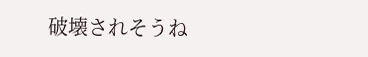破壊されそうね